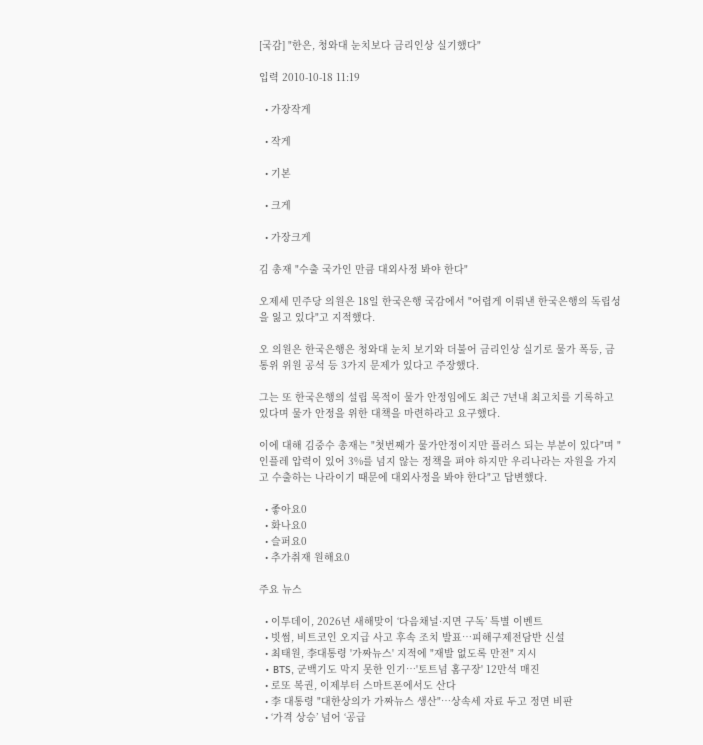[국감] "한은, 청와대 눈치보다 금리인상 실기했다"

입력 2010-10-18 11:19

  • 가장작게

  • 작게

  • 기본

  • 크게

  • 가장크게

김 총재 "수출 국가인 만큼 대외사정 봐야 한다"

오제세 민주당 의원은 18일 한국은행 국감에서 "어렵게 이뤄낸 한국은행의 독립성을 잃고 있다"고 지적했다.

오 의원은 한국은행은 청와대 눈치 보기와 더불어 금리인상 실기로 물가 폭등, 금통위 위원 공석 등 3가지 문제가 있다고 주장했다.

그는 또 한국은행의 설립 목적이 물가 안정임에도 최근 7년내 최고치를 기록하고 있다며 물가 안정을 위한 대책을 마련하라고 요구했다.

이에 대해 김중수 총재는 "첫번째가 물가안정이지만 플러스 되는 부분이 있다"며 "인플레 압력이 있어 3%를 넘지 않는 정책을 펴야 하지만 우리나라는 자원을 가지고 수출하는 나라이기 때문에 대외사정을 봐야 한다"고 답변했다.

  • 좋아요0
  • 화나요0
  • 슬퍼요0
  • 추가취재 원해요0

주요 뉴스

  • 이투데이, 2026년 새해맞이 ‘다음채널·지면 구독’ 특별 이벤트
  • 빗썸, 비트코인 오지급 사고 후속 조치 발표…피해구제전담반 신설
  • 최태원, 李대통령 '가짜뉴스' 지적에 "재발 없도록 만전" 지시
  • BTS, 군백기도 막지 못한 인기⋯'토트넘 홈구장' 12만석 매진
  • 로또 복권, 이제부터 스마트폰에서도 산다
  • 李 대통령 "대한상의가 가짜뉴스 생산"…상속세 자료 두고 정면 비판
  • ‘가격 상승’ 넘어 ‘공급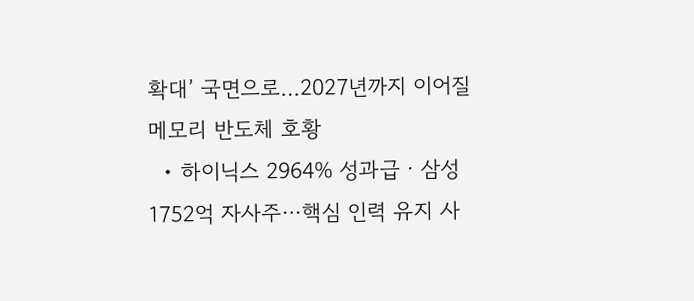확대’ 국면으로…2027년까지 이어질 메모리 반도체 호황
  • 하이닉스 2964% 성과급ㆍ삼성 1752억 자사주⋯핵심 인력 유지 사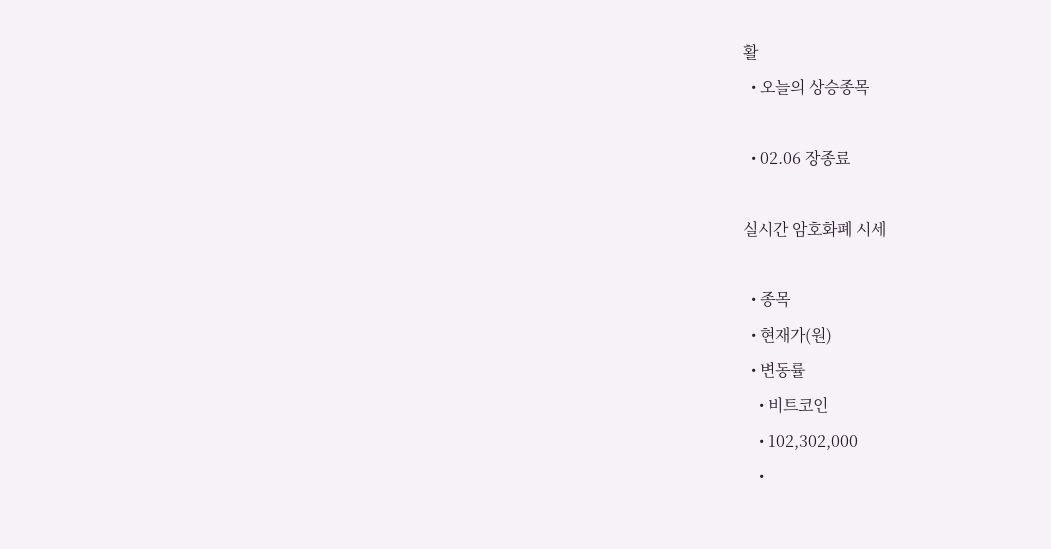활
  • 오늘의 상승종목

  • 02.06 장종료

실시간 암호화폐 시세

  • 종목
  • 현재가(원)
  • 변동률
    • 비트코인
    • 102,302,000
    •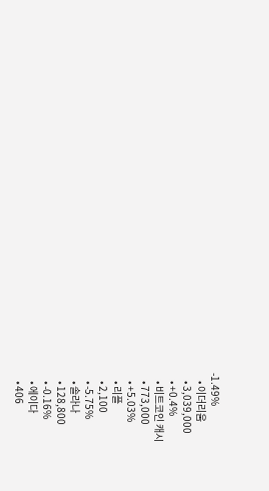-1.49%
    • 이더리움
    • 3,039,000
    • +0.4%
    • 비트코인 캐시
    • 773,000
    • +5.03%
    • 리플
    • 2,100
    • -5.75%
    • 솔라나
    • 128,800
    • -0.16%
    • 에이다
    • 406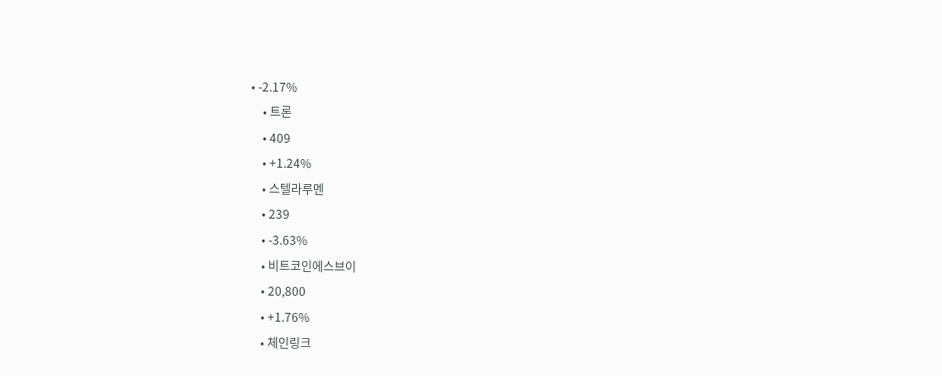• -2.17%
    • 트론
    • 409
    • +1.24%
    • 스텔라루멘
    • 239
    • -3.63%
    • 비트코인에스브이
    • 20,800
    • +1.76%
    • 체인링크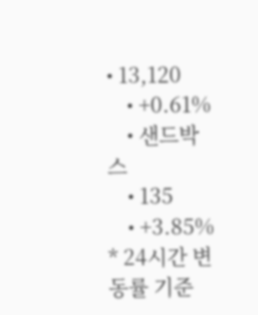• 13,120
    • +0.61%
    • 샌드박스
    • 135
    • +3.85%
* 24시간 변동률 기준